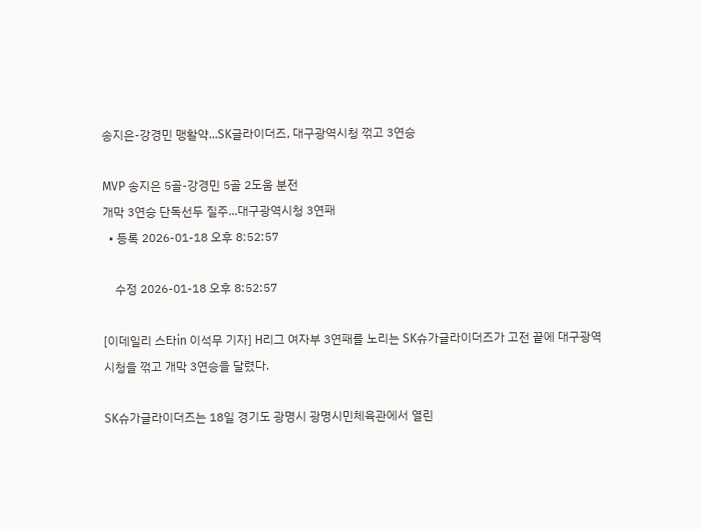송지은-강경민 맹활약...SK글라이더즈, 대구광역시청 꺾고 3연승

MVP 송지은 5골-강경민 5골 2도움 분전
개막 3연승 단독선두 질주...대구광역시청 3연패
  • 등록 2026-01-18 오후 8:52:57

    수정 2026-01-18 오후 8:52:57

[이데일리 스타in 이석무 기자] H리그 여자부 3연패를 노리는 SK슈가글라이더즈가 고전 끝에 대구광역시청을 꺾고 개막 3연승을 달렸다.

SK슈가글라이더즈는 18일 경기도 광명시 광명시민체육관에서 열린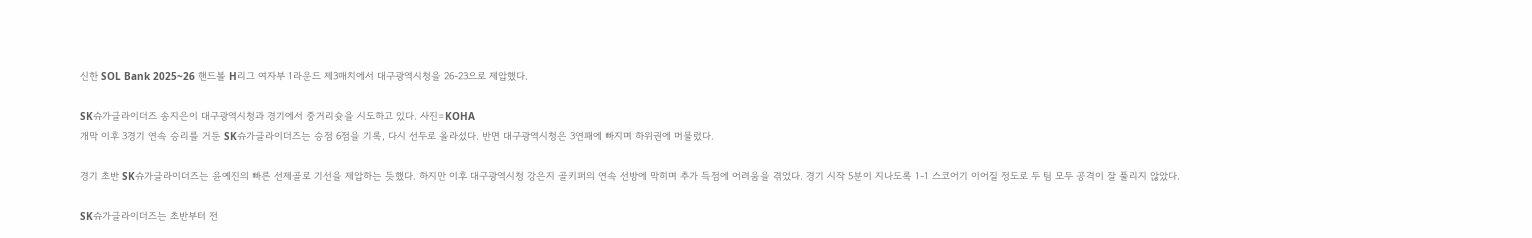신한 SOL Bank 2025~26 핸드볼 H리그 여자부 1라운드 제3매치에서 대구광역시청을 26-23으로 제압했다.

SK슈가글라이더즈 송지은이 대구광역시청과 경기에서 중거리슛을 시도하고 있다. 사진=KOHA
개막 이후 3경기 연속 승리를 거둔 SK슈가글라이더즈는 승점 6점을 기록, 다시 선두로 올라섰다. 반면 대구광역시청은 3연패에 빠지며 하위권에 머물렀다.

경기 초반 SK슈가글라이더즈는 윤예진의 빠른 선제골로 기선을 제압하는 듯했다. 하지만 이후 대구광역시청 강은지 골키퍼의 연속 선방에 막히며 추가 득점에 어려움을 겪었다. 경기 시작 5분이 지나도록 1-1 스코어기 이어질 정도로 두 팀 모두 공격이 잘 풀리지 않았다.

SK슈가글라이더즈는 초반부터 전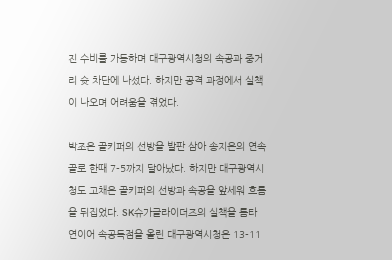진 수비를 가동하며 대구광역시청의 속공과 중거리 슛 차단에 나섰다. 하지만 공격 과정에서 실책이 나오며 어려움을 겪었다.

박조은 골키퍼의 선방을 발판 삼아 송지은의 연속 골로 한때 7-5까지 달아났다. 하지만 대구광역시청도 고채은 골키퍼의 선방과 속공을 앞세워 흐름을 뒤집었다. SK슈가글라이더즈의 실책을 틈타 연이어 속공득점을 올린 대구광역시청은 13-11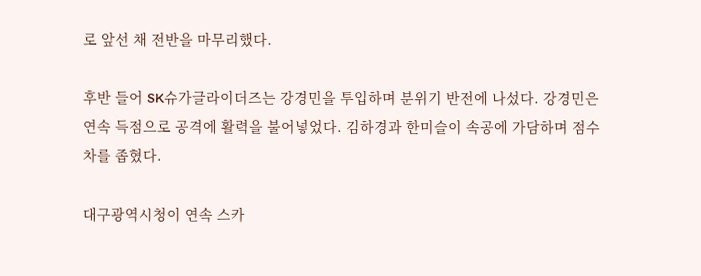로 앞선 채 전반을 마무리했다.

후반 들어 SK슈가글라이더즈는 강경민을 투입하며 분위기 반전에 나섰다. 강경민은 연속 득점으로 공격에 활력을 불어넣었다. 김하경과 한미슬이 속공에 가담하며 점수 차를 좁혔다.

대구광역시청이 연속 스카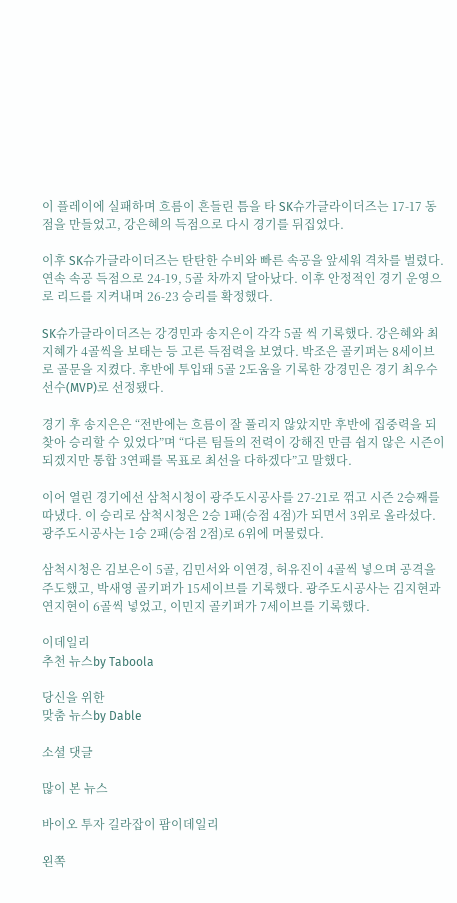이 플레이에 실패하며 흐름이 흔들린 틈을 타 SK슈가글라이더즈는 17-17 동점을 만들었고, 강은혜의 득점으로 다시 경기를 뒤집었다.

이후 SK슈가글라이더즈는 탄탄한 수비와 빠른 속공을 앞세워 격차를 벌렸다. 연속 속공 득점으로 24-19, 5골 차까지 달아났다. 이후 안정적인 경기 운영으로 리드를 지켜내며 26-23 승리를 확정했다.

SK슈가글라이더즈는 강경민과 송지은이 각각 5골 씩 기록했다. 강은혜와 최지혜가 4골씩을 보태는 등 고른 득점력을 보였다. 박조은 골키퍼는 8세이브로 골문을 지켰다. 후반에 투입돼 5골 2도움을 기록한 강경민은 경기 최우수선수(MVP)로 선정됐다.

경기 후 송지은은 “전반에는 흐름이 잘 풀리지 않았지만 후반에 집중력을 되찾아 승리할 수 있었다”며 “다른 팀들의 전력이 강해진 만큼 쉽지 않은 시즌이 되겠지만 통합 3연패를 목표로 최선을 다하겠다”고 말했다.

이어 열린 경기에선 삼척시청이 광주도시공사를 27-21로 꺾고 시즌 2승째를 따냈다. 이 승리로 삼척시청은 2승 1패(승점 4점)가 되면서 3위로 올라섰다. 광주도시공사는 1승 2패(승점 2점)로 6위에 머물렀다.

삼척시청은 김보은이 5골, 김민서와 이연경, 허유진이 4골씩 넣으며 공격을 주도했고, 박새영 골키퍼가 15세이브를 기록했다. 광주도시공사는 김지현과 연지현이 6골씩 넣었고, 이민지 골키퍼가 7세이브를 기록했다.

이데일리
추천 뉴스by Taboola

당신을 위한
맞춤 뉴스by Dable

소셜 댓글

많이 본 뉴스

바이오 투자 길라잡이 팜이데일리

왼쪽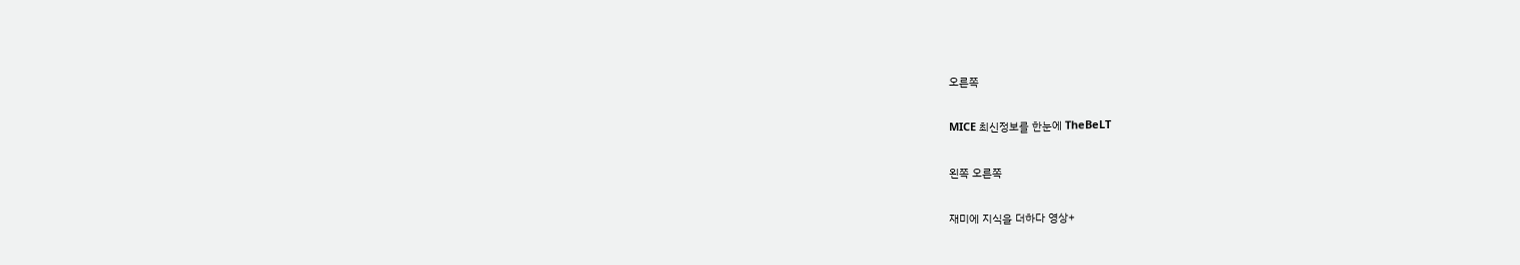오른쪽

MICE 최신정보를 한눈에 TheBeLT

왼쪽 오른쪽

재미에 지식을 더하다 영상+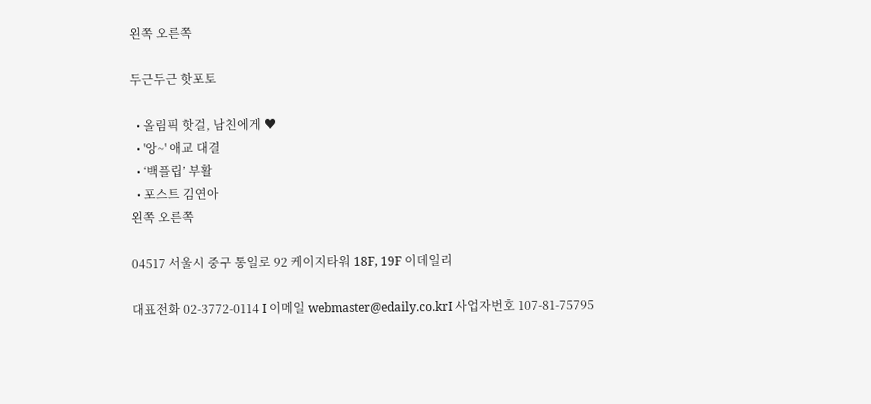왼쪽 오른쪽

두근두근 핫포토

  • 올림픽 핫걸, 남친에게 ♥
  • '앙~' 애교 대결
  • ‘백플립’ 부활
  • 포스트 김연아
왼쪽 오른쪽

04517 서울시 중구 통일로 92 케이지타워 18F, 19F 이데일리

대표전화 02-3772-0114 I 이메일 webmaster@edaily.co.krI 사업자번호 107-81-75795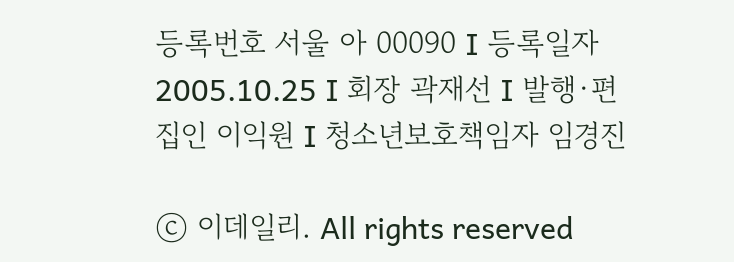등록번호 서울 아 00090 I 등록일자 2005.10.25 I 회장 곽재선 I 발행·편집인 이익원 I 청소년보호책임자 임경진

ⓒ 이데일리. All rights reserved